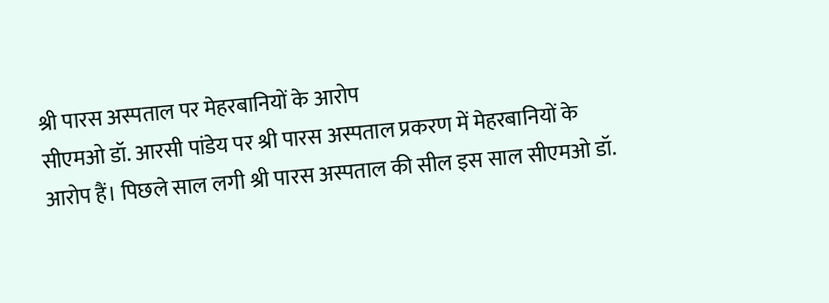श्री पारस अस्पताल पर मेहरबानियों के आरोप
सीएमओ डॉ. आरसी पांडेय पर श्री पारस अस्पताल प्रकरण में मेहरबानियों के आरोप हैं। पिछले साल लगी श्री पारस अस्पताल की सील इस साल सीएमओ डॉ.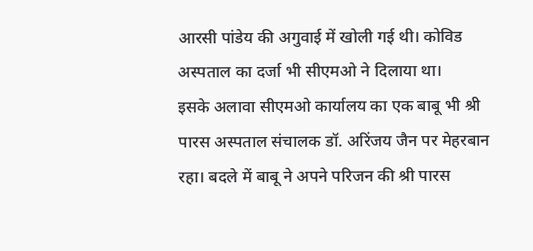आरसी पांडेय की अगुवाई में खोली गई थी। कोविड अस्पताल का दर्जा भी सीएमओ ने दिलाया था।
इसके अलावा सीएमओ कार्यालय का एक बाबू भी श्री पारस अस्पताल संचालक डॉ. अरिंजय जैन पर मेहरबान रहा। बदले में बाबू ने अपने परिजन की श्री पारस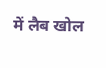में लैब खोल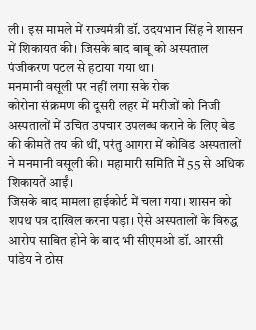ली। इस मामले में राज्यमंत्री डॉ. उदयभान सिंह ने शासन में शिकायत की। जिसके बाद बाबू को अस्पताल पंजीकरण पटल से हटाया गया था।
मनमानी वसूली पर नहीं लगा सके रोक
कोरोना संक्रमण की दूसरी लहर में मरीजों को निजी अस्पतालों में उचित उपचार उपलब्ध कराने के लिए बेड की कीमतें तय की थीं, परंतु आगरा में कोविड अस्पतालों ने मनमानी वसूली की। महामारी समिति में 55 से अधिक शिकायतें आईं।
जिसके बाद मामला हाईकोर्ट में चला गया। शासन को शपथ पत्र दाखिल करना पड़ा। ऐसे अस्पतालों के विरुद्ध आरोप साबित होने के बाद भी सीएमओ डॉ. आरसी पांडेय ने ठोस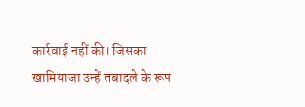कार्रवाई नहीं की। जिसका खामियाजा उन्हें तबादले के रूप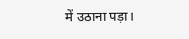में उठाना पड़ा।